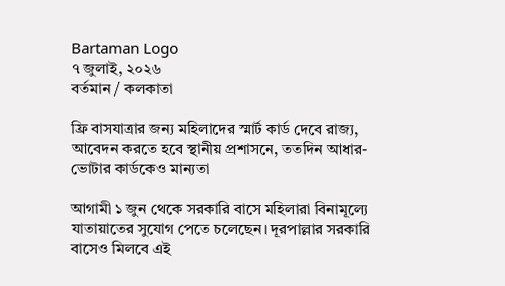Bartaman Logo
৭ জুলাই, ২০২৬
বর্তমান / কলকাতা

ফ্রি বাসযাত্রার জন্য মহিলাদের স্মার্ট কার্ড দেবে রাজ্য, আবেদন করতে হবে স্থানীয় প্রশাসনে, ততদিন আধার-ভোটার কার্ডকেও মান্যতা

আগামী ১ জুন থেকে সরকারি বাসে মহিলারা বিনামূল্যে যাতায়াতের সুযোগ পেতে চলেছেন। দূরপাল্লার সরকারি বাসেও মিলবে এই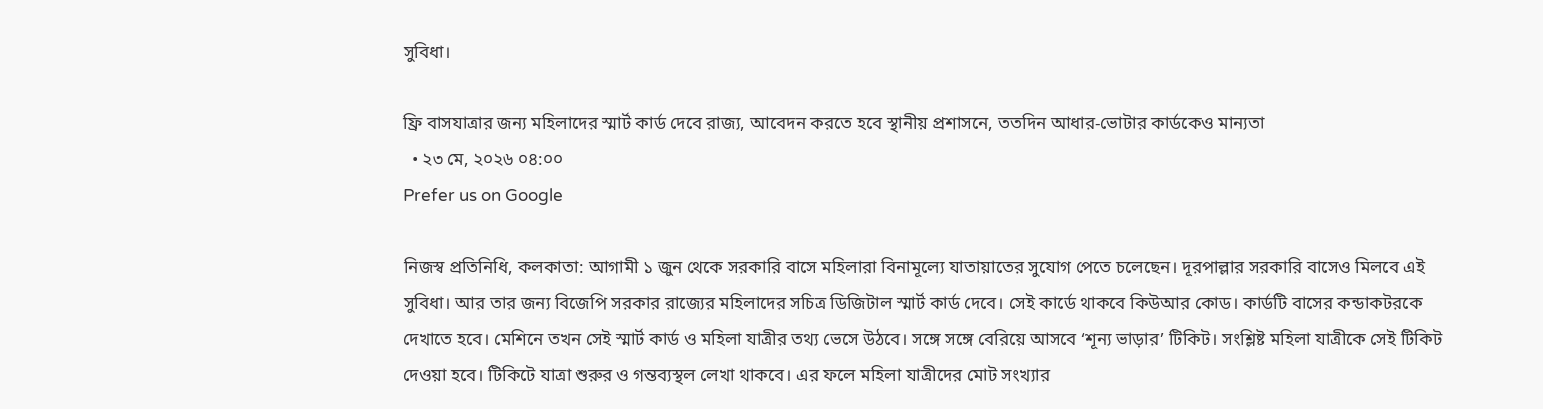সুবিধা।

ফ্রি বাসযাত্রার জন্য মহিলাদের স্মার্ট কার্ড দেবে রাজ্য, আবেদন করতে হবে স্থানীয় প্রশাসনে, ততদিন আধার-ভোটার কার্ডকেও মান্যতা
  • ২৩ মে, ২০২৬ ০৪:০০
Prefer us on Google

নিজস্ব প্রতিনিধি, কলকাতা: আগামী ১ জুন থেকে সরকারি বাসে মহিলারা বিনামূল্যে যাতায়াতের সুযোগ পেতে চলেছেন। দূরপাল্লার সরকারি বাসেও মিলবে এই সুবিধা। আর তার জন্য বিজেপি সরকার রাজ্যের মহিলাদের সচিত্র ডিজিটাল স্মার্ট কার্ড দেবে। সেই কার্ডে থাকবে কিউআর কোড। কার্ডটি বাসের কন্ডাকটরকে দেখাতে হবে। মেশিনে তখন সেই স্মার্ট কার্ড ও মহিলা যাত্রীর তথ্য ভেসে উঠবে। সঙ্গে সঙ্গে বেরিয়ে আসবে ‘শূন্য ভাড়ার’ টিকিট। সংশ্লিষ্ট মহিলা যাত্রীকে সেই টিকিট দেওয়া হবে। টিকিটে যাত্রা শুরুর ও গন্তব্যস্থল লেখা থাকবে। এর ফলে মহিলা যাত্রীদের মোট সংখ্যার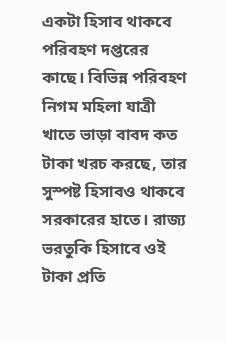একটা হিসাব থাকবে পরিবহণ দপ্তরের কাছে। বিভিন্ন পরিবহণ নিগম মহিলা যাত্রী খাতে ভাড়া বাবদ কত টাকা খরচ করছে, তার সুস্পষ্ট হিসাবও থাকবে সরকারের হাতে। রাজ্য ভরতুকি হিসাবে ওই টাকা প্রতি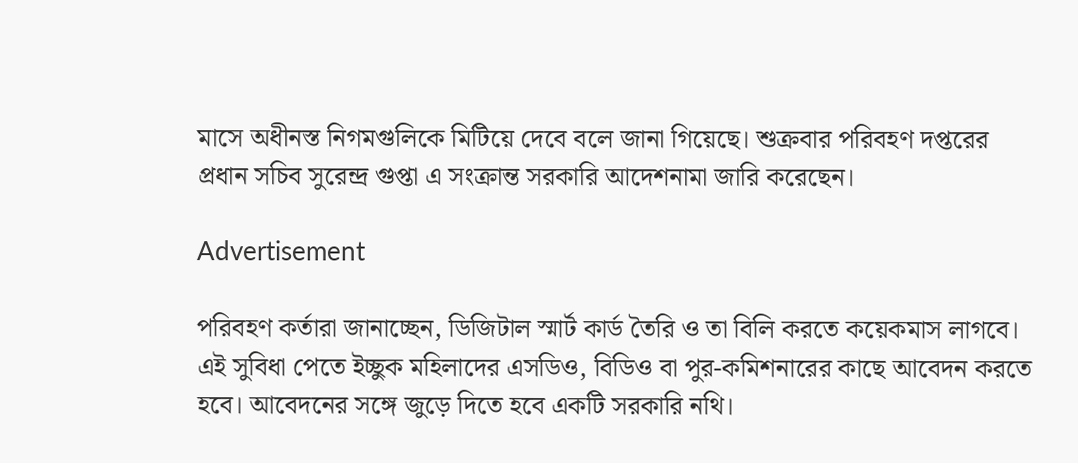মাসে অধীনস্ত নিগমগুলিকে মিটিয়ে দেবে বলে জানা গিয়েছে। শুক্রবার পরিবহণ দপ্তরের প্রধান সচিব সুরেন্দ্র গুপ্তা এ সংক্রান্ত সরকারি আদেশনামা জারি করেছেন।

Advertisement

পরিবহণ কর্তারা জানাচ্ছেন, ডিজিটাল স্মার্ট কার্ড তৈরি ও তা বিলি করতে কয়েকমাস লাগবে। এই সুবিধা পেতে ইচ্ছুক মহিলাদের এসডিও, বিডিও বা পুর-কমিশনারের কাছে আবেদন করতে হবে। আবেদনের সঙ্গে জুড়ে দিতে হবে একটি সরকারি নথি।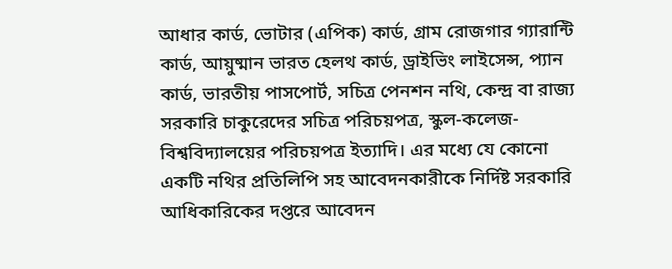আধার কার্ড, ভোটার (এপিক) কার্ড, গ্রাম রোজগার গ্যারান্টি কার্ড, আয়ুষ্মান ভারত হেলথ কার্ড, ড্রাইভিং লাইসেন্স, প্যান কার্ড, ভারতীয় পাসপোর্ট, সচিত্র পেনশন নথি, কেন্দ্র বা রাজ্য সরকারি চাকুরেদের সচিত্র পরিচয়পত্র, স্কুল-কলেজ-বিশ্ববিদ্যালয়ের পরিচয়পত্র ইত্যাদি। এর মধ্যে যে কোনো একটি নথির প্রতিলিপি সহ আবেদনকারীকে নির্দিষ্ট সরকারি আধিকারিকের দপ্তরে আবেদন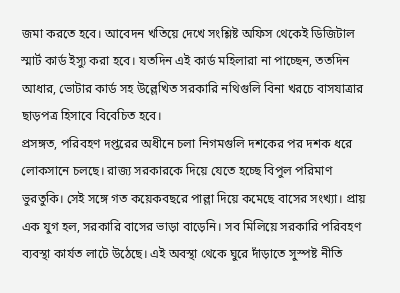জমা করতে হবে। আবেদন খতিয়ে দেখে সংশ্লিষ্ট অফিস থেকেই ডিজিটাল স্মার্ট কার্ড ইস্যু করা হবে। যতদিন এই কার্ড মহিলারা না পাচ্ছেন, ততদিন আধার, ভোটার কার্ড সহ উল্লেখিত সরকারি নথিগুলি বিনা খরচে বাসযাত্রার ছাড়পত্র হিসাবে বিবেচিত হবে।
প্রসঙ্গত, পরিবহণ দপ্তরের অধীনে চলা নিগমগুলি দশকের পর দশক ধরে লোকসানে চলছে। রাজ্য সরকারকে দিয়ে যেতে হচ্ছে বিপুল পরিমাণ ভুরতুকি। সেই সঙ্গে গত কয়েকবছরে পাল্লা দিয়ে কমেছে বাসের সংখ্যা। প্রায় এক যুগ হল, সরকারি বাসের ভাড়া বাড়েনি। সব মিলিয়ে সরকারি পরিবহণ ব্যবস্থা কার্যত লাটে উঠেছে। এই অবস্থা থেকে ঘুরে দাঁড়াতে সুস্পষ্ট নীতি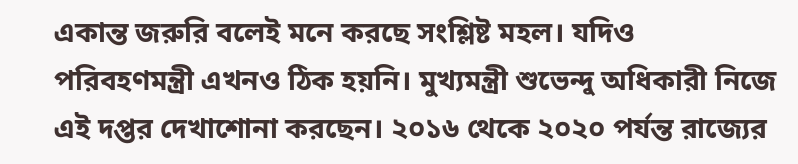একান্ত জরুরি বলেই মনে করছে সংশ্লিষ্ট মহল। যদিও পরিবহণমন্ত্রী এখনও ঠিক হয়নি। মুখ্যমন্ত্রী শুভেন্দু অধিকারী নিজে এই দপ্তর দেখাশোনা করছেন। ২০১৬ থেকে ২০২০ পর্যন্ত রাজ্যের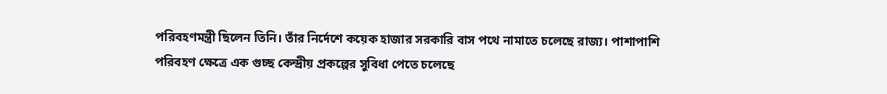পরিবহণমন্ত্রী ছিলেন তিনি। তাঁর নির্দেশে কয়েক হাজার সরকারি বাস পথে নামাতে চলেছে রাজ্য। পাশাপাশি পরিবহণ ক্ষেত্রে এক গুচ্ছ কেন্দ্রীয় প্রকল্পের সুবিধা পেতে চলেছে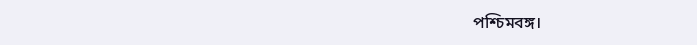পশ্চিমবঙ্গ।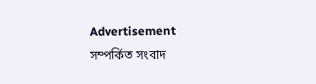Advertisement
সম্পর্কিত সংবাদ